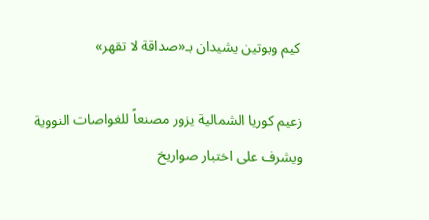كيم وبوتين يشيدان بـ«صداقة لا تقهر»

زعيم كوريا الشمالية يزور مصنعاً للغواصات النووية ويشرف على اختبار صواريخ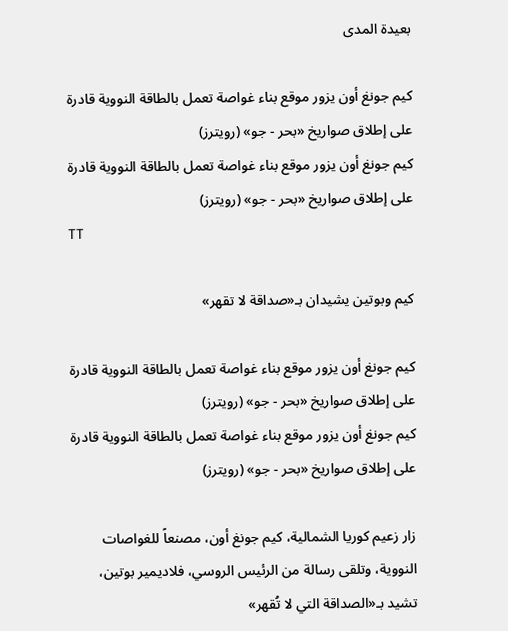بعيدة المدى

كيم جونغ أون يزور موقع بناء غواصة تعمل بالطاقة النووية قادرة على إطلاق صواريخ «بحر - جو» (رويترز)
كيم جونغ أون يزور موقع بناء غواصة تعمل بالطاقة النووية قادرة على إطلاق صواريخ «بحر - جو» (رويترز)
TT

كيم وبوتين يشيدان بـ«صداقة لا تقهر»

كيم جونغ أون يزور موقع بناء غواصة تعمل بالطاقة النووية قادرة على إطلاق صواريخ «بحر - جو» (رويترز)
كيم جونغ أون يزور موقع بناء غواصة تعمل بالطاقة النووية قادرة على إطلاق صواريخ «بحر - جو» (رويترز)

زار زعيم كوريا الشمالية، كيم جونغ أون، مصنعاً للغواصات النووية، وتلقى رسالة من الرئيس الروسي، فلاديمير بوتين، تشيد بـ«الصداقة التي لا تُقهر»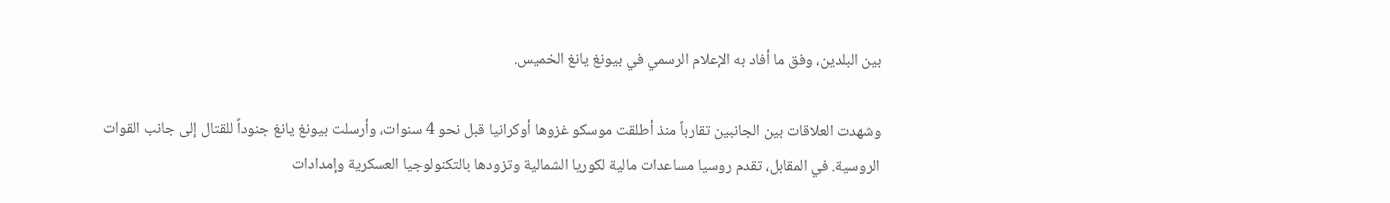بين البلدين، وفق ما أفاد به الإعلام الرسمي في بيونغ يانغ الخميس.

وشهدت العلاقات بين الجانبين تقارباً منذ أطلقت موسكو غزوها أوكرانيا قبل نحو 4 سنوات، وأرسلت بيونغ يانغ جنوداً للقتال إلى جانب القوات الروسية. في المقابل، تقدم روسيا مساعدات مالية لكوريا الشمالية وتزودها بالتكنولوجيا العسكرية وإمدادات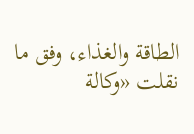الطاقة والغذاء، وفق ما نقلت «وكالة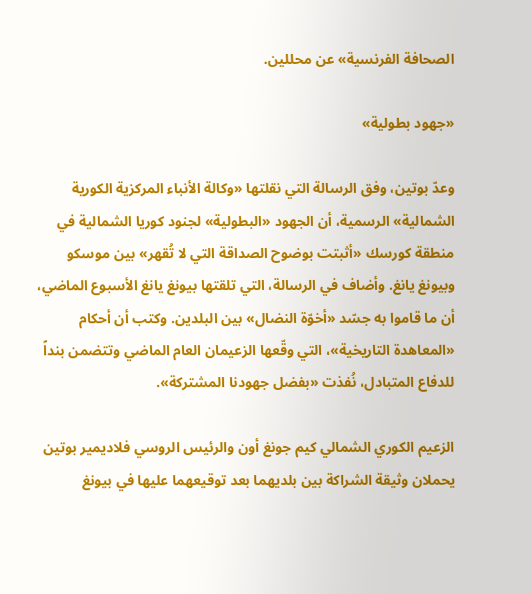الصحافة الفرنسية» عن محللين.

«جهود بطولية»

وعدّ بوتين، وفق الرسالة التي نقلتها «وكالة الأنباء المركزية الكورية الشمالية» الرسمية، أن الجهود «البطولية» لجنود كوريا الشمالية في منطقة كورسك «أثبتت بوضوح الصداقة التي لا تُقهر» بين موسكو وبيونغ يانغ. وأضاف في الرسالة، التي تلقتها بيونغ يانغ الأسبوع الماضي، أن ما قاموا به جسّد «أخوّة النضال» بين البلدين. وكتب أن أحكام «المعاهدة التاريخية»، التي وقّعها الزعيمان العام الماضي وتتضمن بنداً للدفاع المتبادل، نُفذت «بفضل جهودنا المشتركة».

الزعيم الكوري الشمالي كيم جونغ أون والرئيس الروسي فلاديمير بوتين يحملان وثيقة الشراكة بين بلديهما بعد توقيعهما عليها في بيونغ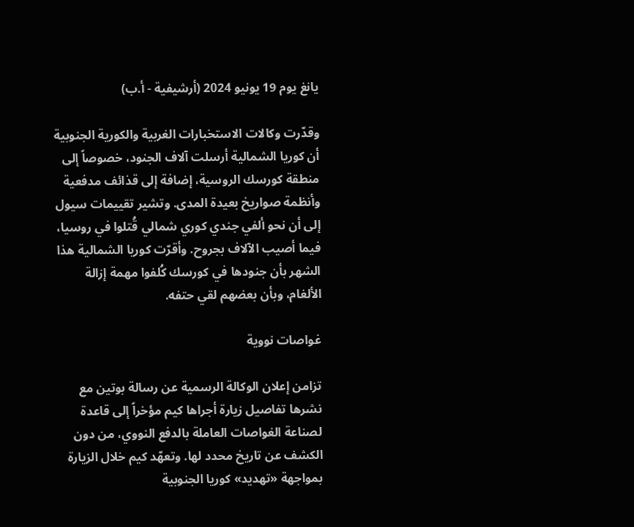يانغ يوم 19 يونيو 2024 (أرشيفية - أ.ب)

وقدّرت وكالات الاستخبارات الغربية والكورية الجنوبية أن كوريا الشمالية أرسلت آلاف الجنود، خصوصاً إلى منطقة كورسك الروسية، إضافة إلى قذائف مدفعية وأنظمة صواريخ بعيدة المدى. وتشير تقييمات سيول إلى أن نحو ألفي جندي كوري شمالي قُتلوا في روسيا، فيما أصيب الآلاف بجروح. وأقرّت كوريا الشمالية هذا الشهر بأن جنودها في كورسك كُلفوا مهمة إزالة الألغام، وبأن بعضهم لقي حتفه.

غواصات نووية

تزامن إعلان الوكالة الرسمية عن رسالة بوتين مع نشرها تفاصيل زيارة أجراها كيم مؤخراً إلى قاعدة لصناعة الغواصات العاملة بالدفع النووي، من دون الكشف عن تاريخ محدد لها. وتعهّد كيم خلال الزيارة بمواجهة «تهديد» كوريا الجنوبية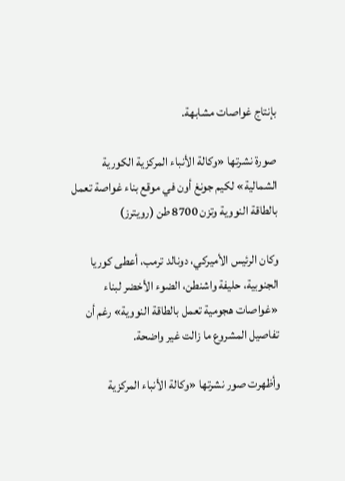بإنتاج غواصات مشابهة.

صورة نشرتها «وكالة الأنباء المركزية الكورية الشمالية» لكيم جونغ أون في موقع بناء غواصة تعمل بالطاقة النووية وتزن 8700 طن (رويترز)

وكان الرئيس الأميركي، دونالد ترمب، أعطى كوريا الجنوبية، حليفة واشنطن، الضوء الأخضر لبناء «غواصات هجومية تعمل بالطاقة النووية» رغم أن تفاصيل المشروع ما زالت غير واضحة.

وأظهرت صور نشرتها «وكالة الأنباء المركزية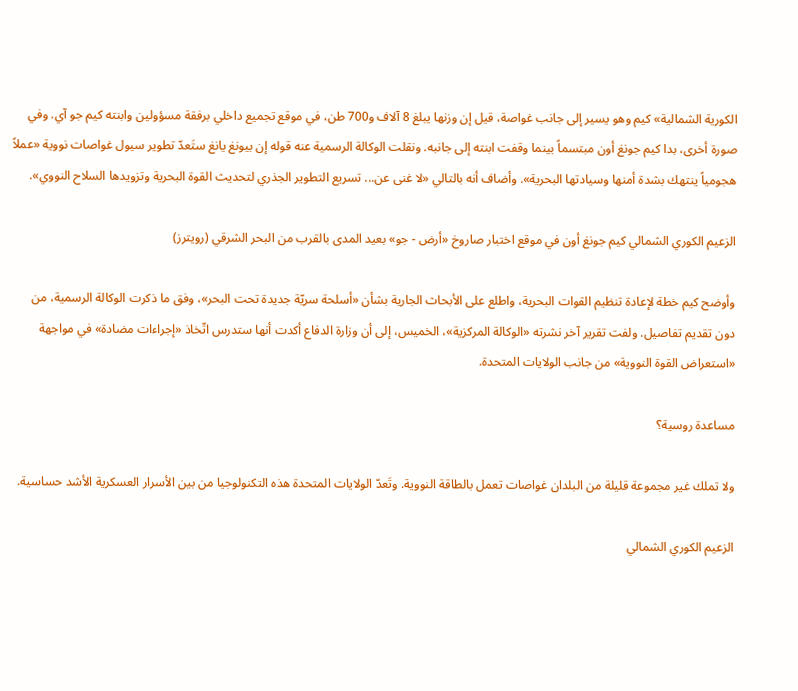الكورية الشمالية» كيم وهو يسير إلى جانب غواصة، قيل إن وزنها يبلغ 8 آلاف و700 طن، في موقع تجميع داخلي برفقة مسؤولين وابنته كيم جو آي. وفي صورة أخرى، بدا كيم جونغ أون مبتسماً بينما وقفت ابنته إلى جانبه. ونقلت الوكالة الرسمية عنه قوله إن بيونغ يانغ ستَعدّ تطوير سيول غواصات نووية «عملاً هجومياً ينتهك بشدة أمنها وسيادتها البحرية». وأضاف أنه بالتالي «لا غنى عن... تسريع التطوير الجذري لتحديث القوة البحرية وتزويدها السلاح النووي».

الزعيم الكوري الشمالي كيم جونغ أون في موقع اختبار صاروخ «أرض - جو» بعيد المدى بالقرب من البحر الشرقي (رويترز)

وأوضح كيم خطة لإعادة تنظيم القوات البحرية، واطلع على الأبحاث الجارية بشأن «أسلحة سريّة جديدة تحت البحر»، وفق ما ذكرت الوكالة الرسمية، من دون تقديم تفاصيل. ولفت تقرير آخر نشرته «الوكالة المركزية»، الخميس، إلى أن وزارة الدفاع أكدت أنها ستدرس اتّخاذ «إجراءات مضادة» في مواجهة «استعراض القوة النووية» من جانب الولايات المتحدة.

مساعدة روسية؟

ولا تملك غير مجموعة قليلة من البلدان غواصات تعمل بالطاقة النووية. وتَعدّ الولايات المتحدة هذه التكنولوجيا من بين الأسرار العسكرية الأشد حساسية.

الزعيم الكوري الشمالي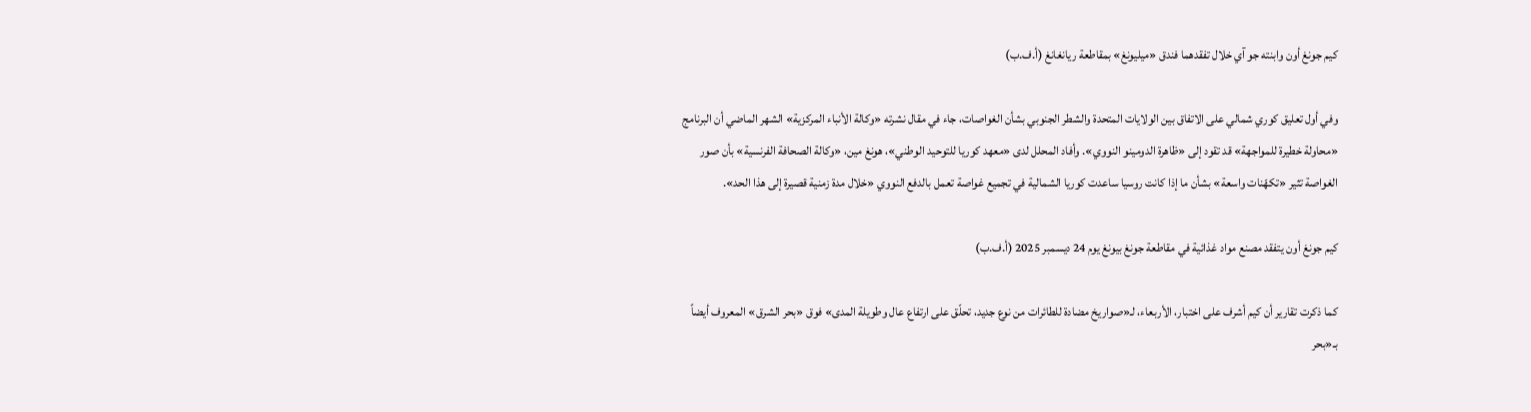كيم جونغ أون وابنته جو آي خلال تفقدهما فندق «ميليونغ» بمقاطعة ريانغانغ (أ.ف.ب)

وفي أول تعليق كوري شمالي على الاتفاق بين الولايات المتحدة والشطر الجنوبي بشأن الغواصات، جاء في مقال نشرته «وكالة الأنباء المركزية» الشهر الماضي أن البرنامج «محاولة خطيرة للمواجهة» قد تقود إلى «ظاهرة الدومينو النووي». وأفاد المحلل لدى «معهد كوريا للتوحيد الوطني»، هونغ مين، «وكالة الصحافة الفرنسية» بأن صور الغواصة تثير «تكهّنات واسعة» بشأن ما إذا كانت روسيا ساعدت كوريا الشمالية في تجميع غواصة تعمل بالدفع النووي «خلال مدة زمنية قصيرة إلى هذا الحد».

كيم جونغ أون يتفقد مصنع مواد غذائية في مقاطعة جونغ بيونغ يوم 24 ديسمبر 2025 (أ.ف.ب)

كما ذكرت تقارير أن كيم أشرف على اختبار، الأربعاء، لـ«صواريخ مضادة للطائرات من نوع جديد، تحلّق على ارتفاع عال وطويلة المدى» فوق «بحر الشرق» المعروف أيضاً بـ«بحر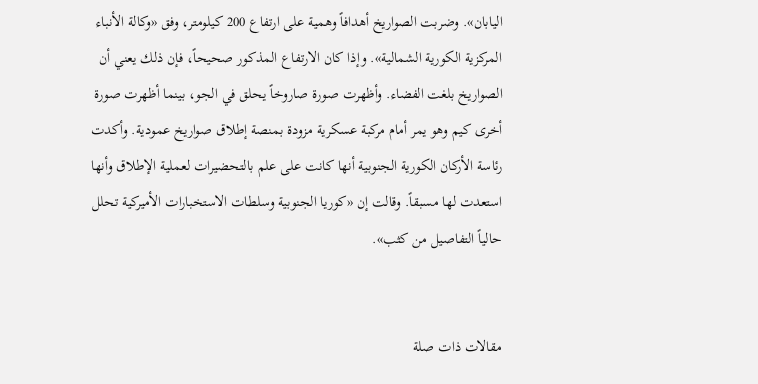اليابان». وضربت الصواريخ أهدافاً وهمية على ارتفاع 200 كيلومتر، وفق «وكالة الأنباء المركزية الكورية الشمالية». وإذا كان الارتفاع المذكور صحيحاً، فإن ذلك يعني أن الصواريخ بلغت الفضاء. وأظهرت صورة صاروخاً يحلق في الجو، بينما أظهرت صورة أخرى كيم وهو يمر أمام مركبة عسكرية مزودة بمنصة إطلاق صواريخ عمودية. وأكدت رئاسة الأركان الكورية الجنوبية أنها كانت على علم بالتحضيرات لعملية الإطلاق وأنها استعدت لها مسبقاً. وقالت إن «كوريا الجنوبية وسلطات الاستخبارات الأميركية تحلل حالياً التفاصيل من كثب».


مقالات ذات صلة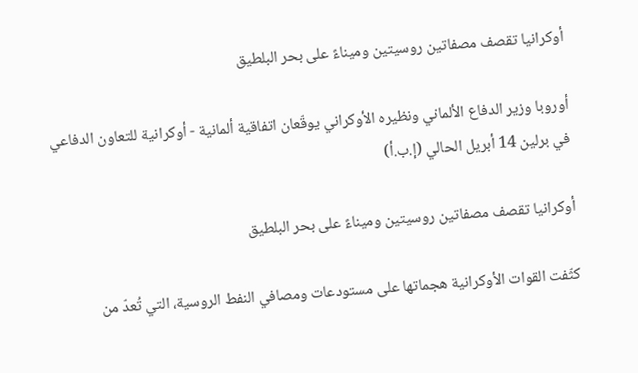أوكرانيا تقصف مصفاتين روسيتين وميناءً على بحر البلطيق

أوروبا وزير الدفاع الألماني ونظيره الأوكراني يوقّعان اتفاقية ألمانية - أوكرانية للتعاون الدفاعي في برلين 14 أبريل الحالي (إ.ب.أ)

أوكرانيا تقصف مصفاتين روسيتين وميناءً على بحر البلطيق

كثّفت القوات الأوكرانية هجماتها على مستودعات ومصافي النفط الروسية، التي تُعدّ من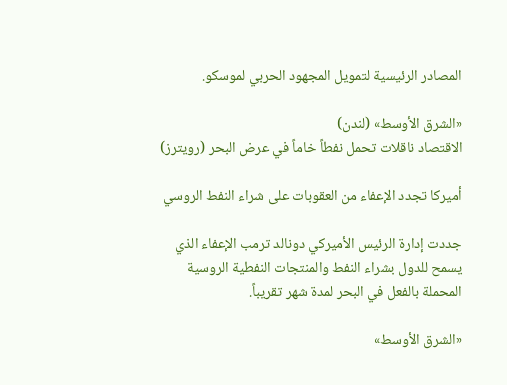المصادر الرئيسية لتمويل المجهود الحربي لموسكو.

«الشرق الأوسط» (لندن)
الاقتصاد ناقلات تحمل نفطاً خاماً في عرض البحر (رويترز)

أميركا تجدد الإعفاء من العقوبات على شراء النفط الروسي

جددت إدارة الرئيس الأميركي دونالد ترمب الإعفاء الذي يسمح للدول بشراء النفط والمنتجات النفطية الروسية المحملة بالفعل في البحر لمدة شهر تقريباً.

«الشرق الأوسط»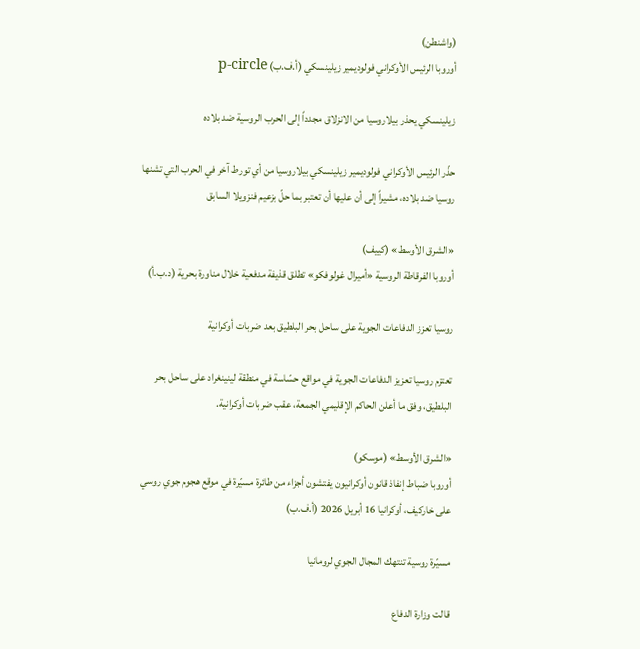(واشنطن)
أوروبا الرئيس الأوكراني فولوديمير زيلينسكي (أ.ف.ب) p-circle

زيلينسكي يحذر بيلاروسيا من الانزلاق مجدداً إلى الحرب الروسية ضد بلاده

حذّر الرئيس الأوكراني فولوديمير زيلينسكي بيلاروسيا من أي تورط آخر في الحرب التي تشنها روسيا ضد بلاده، مشيراً إلى أن عليها أن تعتبر بما حلّ بزعيم فنزويلا السابق

«الشرق الأوسط» (كييف)
أوروبا الفرقاطة الروسية «أميرال غولوفكو» تطلق قذيفة مدفعية خلال مناورة بحرية (د.ب.أ)

روسيا تعزز الدفاعات الجوية على ساحل بحر البلطيق بعد ضربات أوكرانية

تعتزم روسيا تعزيز الدفاعات الجوية في مواقع حسّاسة في منطقة لينينغراد على ساحل بحر البلطيق، وفق ما أعلن الحاكم الإقليمي الجمعة، عقب ضربات أوكرانية.

«الشرق الأوسط» (موسكو)
أوروبا ضباط إنفاذ قانون أوكرانيون يفتشون أجزاء من طائرة مسيّرة في موقع هجوم جوي روسي على خاركيف، أوكرانيا 16 أبريل 2026 (أ.ف.ب)

مسيّرة روسية تنتهك المجال الجوي لرومانيا

قالت وزارة الدفاع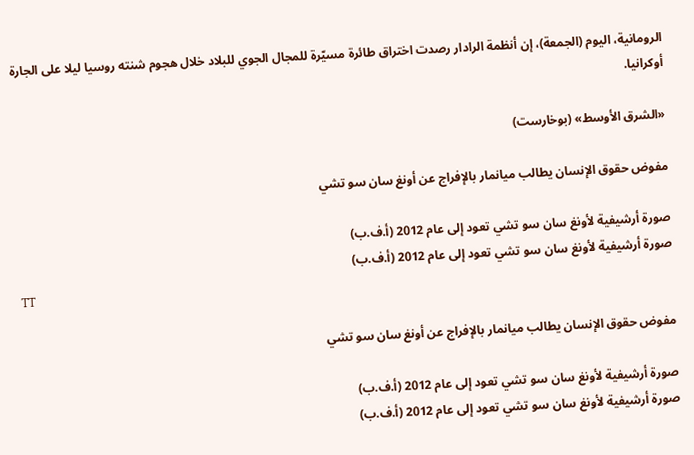الرومانية، اليوم (الجمعة)، إن أنظمة الرادار رصدت اختراق طائرة مسيّرة للمجال الجوي للبلاد خلال هجوم شنته روسيا ليلا على الجارة أوكرانيا.

«الشرق الأوسط» (بوخارست)

مفوض حقوق الإنسان يطالب ميانمار بالإفراج عن أونغ سان سو تشي

صورة أرشيفية لأونغ سان سو تشي تعود إلى عام 2012 (أ.ف.ب)
صورة أرشيفية لأونغ سان سو تشي تعود إلى عام 2012 (أ.ف.ب)
TT

مفوض حقوق الإنسان يطالب ميانمار بالإفراج عن أونغ سان سو تشي

صورة أرشيفية لأونغ سان سو تشي تعود إلى عام 2012 (أ.ف.ب)
صورة أرشيفية لأونغ سان سو تشي تعود إلى عام 2012 (أ.ف.ب)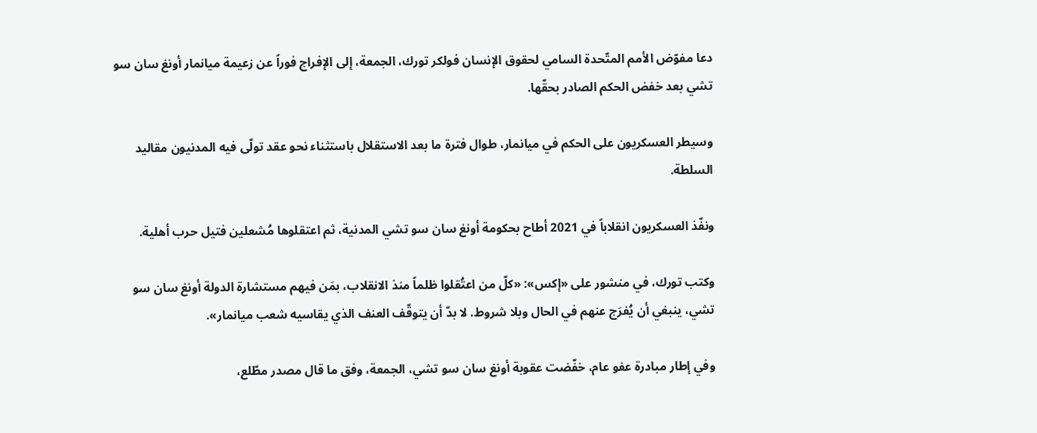دعا مفوّض الأمم المتّحدة السامي لحقوق الإنسان فولكر تورك، الجمعة، إلى الإفراج فوراً عن زعيمة ميانمار أونغ سان سو تشي بعد خفض الحكم الصادر بحقّها.

وسيطر العسكريون على الحكم في ميانمار، طوال فترة ما بعد الاستقلال باستثناء نحو عقد تولّى فيه المدنيون مقاليد السلطة.

ونفّذ العسكريون انقلاباً في 2021 أطاح بحكومة أونغ سان سو تشي المدنية، ثم اعتقلوها مُشعلين فتيل حرب أهلية.

وكتب تورك، في منشور على «إكس»: «كلّ من اعتُقلوا ظلماً منذ الانقلاب، بمَن فيهم مستشارة الدولة أونغ سان سو تشي، ينبغي أن يُفرَج عنهم في الحال وبلا شروط. لا بدّ أن يتوقّف العنف الذي يقاسيه شعب ميانمار».

وفي إطار مبادرة عفو عام، خفّضت عقوبة أونغ سان سو تشي، الجمعة، وفق ما قال مصدر مطّلع،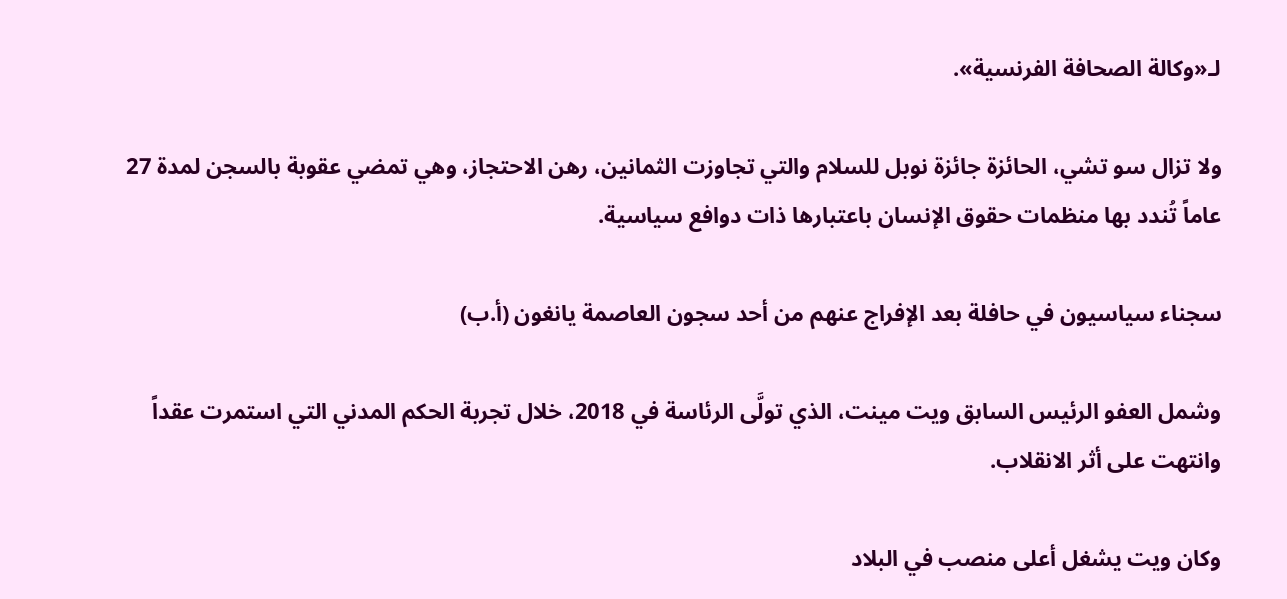لـ«وكالة الصحافة الفرنسية».

ولا تزال سو تشي، الحائزة جائزة نوبل للسلام والتي تجاوزت الثمانين، رهن الاحتجاز، وهي تمضي عقوبة بالسجن لمدة 27 عاماً تُندد بها منظمات حقوق الإنسان باعتبارها ذات دوافع سياسية.

سجناء سياسيون في حافلة بعد الإفراج عنهم من أحد سجون العاصمة يانغون (أ.ب)

وشمل العفو الرئيس السابق ويت مينت، الذي تولَّى الرئاسة في 2018، خلال تجربة الحكم المدني التي استمرت عقداً وانتهت على أثر الانقلاب.

وكان ويت يشغل أعلى منصب في البلاد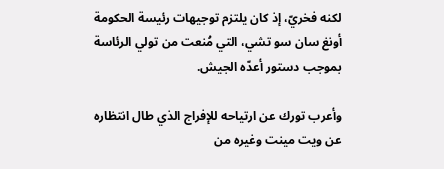لكنه فخريّ، إذ كان يلتزم توجيهات رئيسة الحكومة أونغ سان سو تشي، التي مُنعت من تولي الرئاسة بموجب دستور أعدّه الجيش.

وأعرب تورك عن ارتياحه للإفراج الذي طال انتظاره عن ويت مينت وغيره من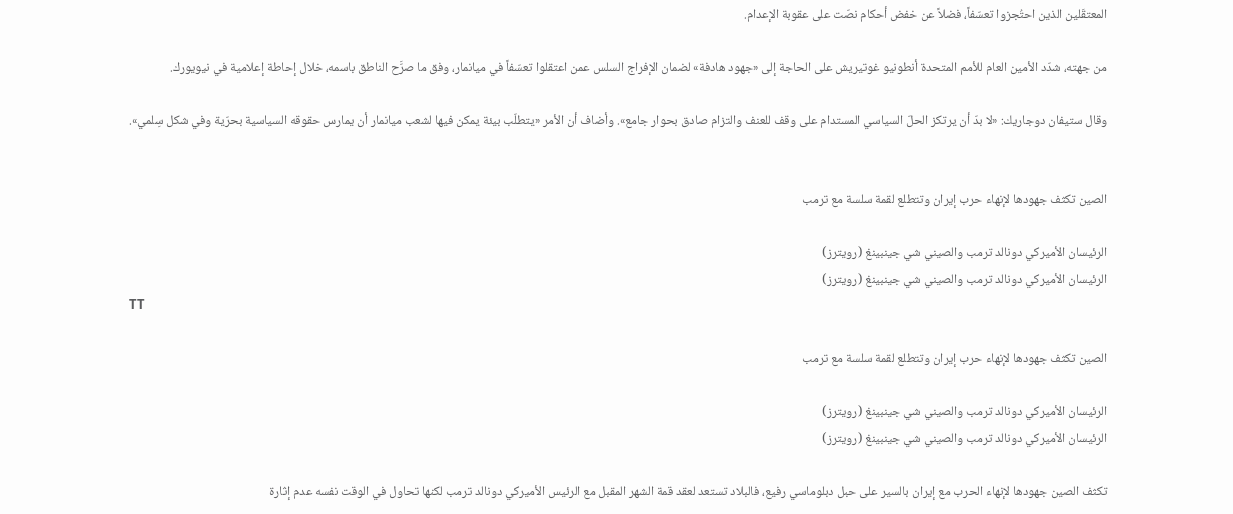المعتقَلين الذين احتُجزوا تعسّفاً، فضلاً عن خفض أحكام نصّت على عقوبة الإعدام.

من جهته، شدّد الأمين العام للأمم المتحدة أنطونيو غوتيريش على الحاجة إلى «جهود هادفة» لضمان الإفراج السلس عمن اعتقلوا تعسّفاً في ميانمار، وفق ما صرَّح الناطق باسمه، خلال إحاطة إعلامية في نيويورك.

وقال ستيفان دوجاريك: «لا بدّ أن يرتكز الحلّ السياسي المستدام على وقف للعنف والتزام صادق بحوار جامع». وأضاف أن الأمر «يتطلّب بيئة يمكن فيها لشعب ميانمار أن يمارس حقوقه السياسية بحرّية وفي شكل سِلمي».


الصين تكثف جهودها لإنهاء حرب إيران وتتطلع لقمة سلسة مع ترمب

الرئيسان الأميركي دونالد ترمب والصيني شي جينبينغ (رويترز)
الرئيسان الأميركي دونالد ترمب والصيني شي جينبينغ (رويترز)
TT

الصين تكثف جهودها لإنهاء حرب إيران وتتطلع لقمة سلسة مع ترمب

الرئيسان الأميركي دونالد ترمب والصيني شي جينبينغ (رويترز)
الرئيسان الأميركي دونالد ترمب والصيني شي جينبينغ (رويترز)

تكثف الصين جهودها ‌لإنهاء الحرب مع إيران بالسير على حبل دبلوماسي رفيع، فالبلاد تستعد لعقد قمة الشهر المقبل مع الرئيس الأميركي دونالد ترمب لكنها تحاول في الوقت نفسه عدم إثارة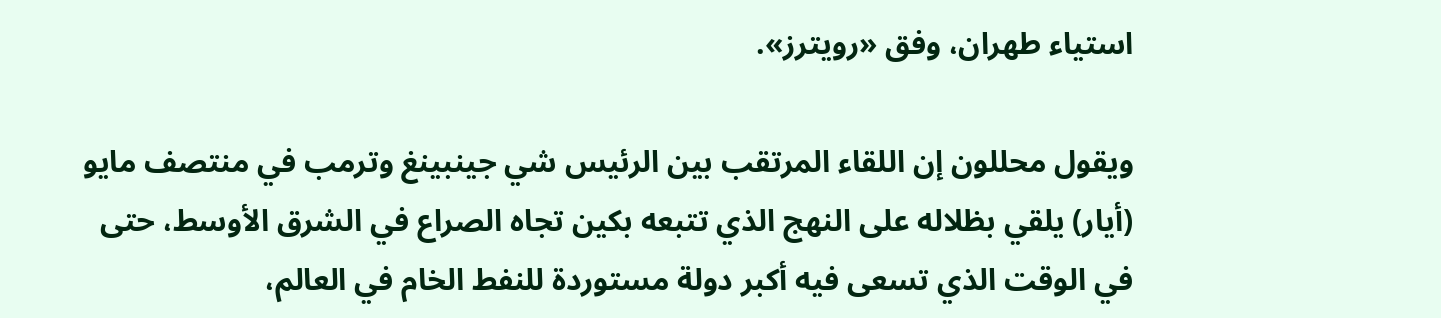استياء طهران، وفق «رويترز».

ويقول محللون إن اللقاء المرتقب بين الرئيس شي جينبينغ وترمب في منتصف مايو (أيار) يلقي بظلاله على النهج الذي تتبعه بكين تجاه الصراع في الشرق الأوسط، حتى في الوقت الذي تسعى فيه أكبر دولة مستوردة للنفط الخام في العالم،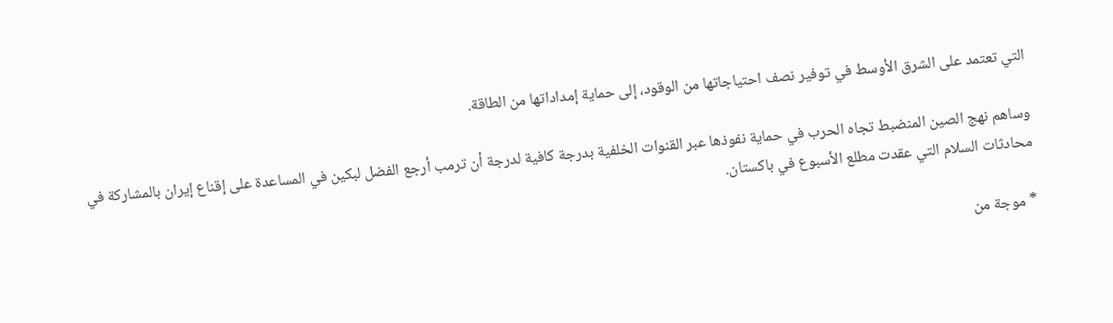التي تعتمد على الشرق الأوسط في توفير نصف احتياجاتها من الوقود، إلى حماية إمداداتها من الطاقة.

وساهم نهج الصين المنضبط تجاه الحرب في حماية نفوذها عبر القنوات الخلفية بدرجة كافية لدرجة أن ترمب أرجع الفضل لبكين في المساعدة على إقناع إيران بالمشاركة في محادثات السلام التي عقدت مطلع الأسبوع في باكستان.

* موجة من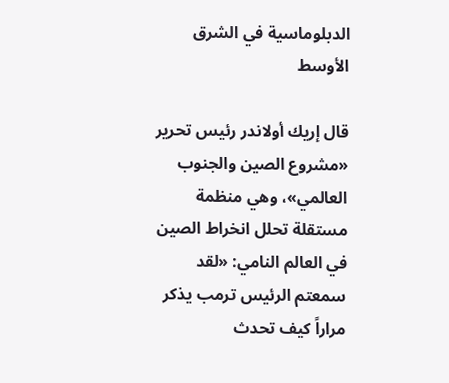الدبلوماسية في الشرق الأوسط

قال إريك أولاندر رئيس تحرير «مشروع الصين والجنوب العالمي»، وهي منظمة مستقلة تحلل انخراط الصين في العالم النامي: «لقد سمعتم الرئيس ترمب يذكر مراراً كيف تحدث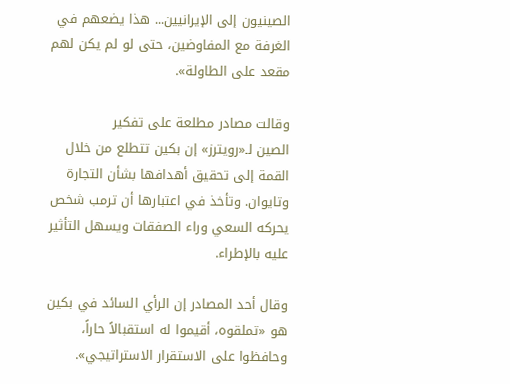الصينيون إلى الإيرانيين... هذا يضعهم في الغرفة مع المفاوضين، حتى لو لم يكن لهم مقعد على الطاولة».

وقالت مصادر مطلعة ‌على تفكير الصين ‌لـ«رويترز» إن بكين تتطلع من خلال القمة إلى تحقيق أهدافها بشأن التجارة وتايوان. وتأخذ ‌في اعتبارها أن ترمب شخص يحركه السعي وراء الصفقات ويسهل التأثير عليه بالإطراء.

وقال أحد المصادر إن الرأي السائد في بكين هو «تملقوه، أقيموا له استقبالاً حاراً، وحافظوا على الاستقرار الاستراتيجي».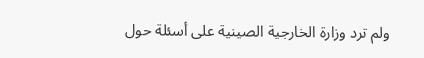ولم ترد وزارة الخارجية الصينية على أسئلة حول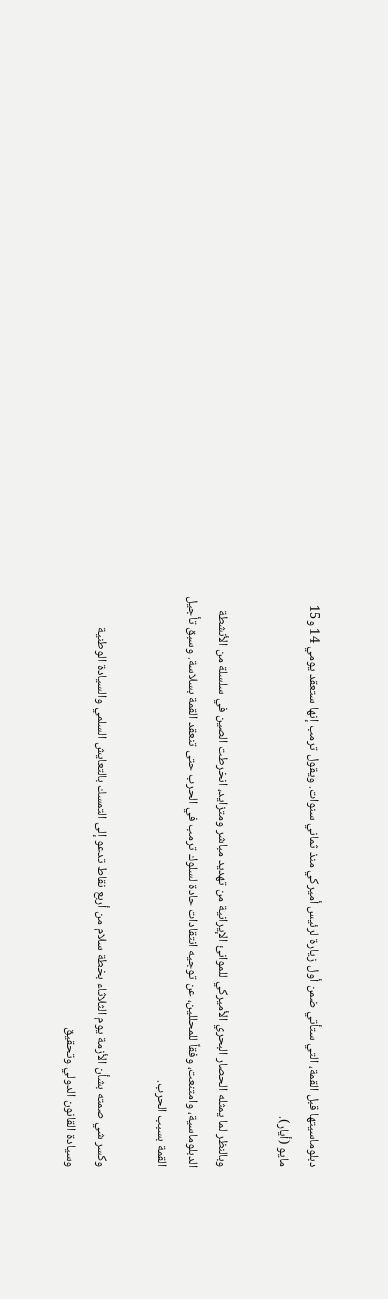دبلوماسيتها قبل القمة، التي ستأتي ضمن أول زيارة لرئيس أميركي منذ ثماني سنوات. ويقول ترمب إنها ستعقد يومي 14 و15 مايو (أيار).

وبالنظر لما يمثله الحصار البحري الأميركي للموانئ الإيرانية من تهديد مباشر ومتزايد، انخرطت الصين في سلسلة من الأنشطة الدبلوماسية، وامتنعت، وفقاً للمحللين، عن توجيه انتقادات حادة لسلوك ترمب في الحرب حتى تنعقد القمة بسلاسة. وسبق تأجيل القمة بسبب الحرب.

وكسر شي صمته بشأن الأزمة يوم الثلاثاء بخطة سلام من أربع نقاط تدعو إلى التمسك بالتعايش السلمي والسيادة الوطنية وسيادة القانون الدولي وتحقيق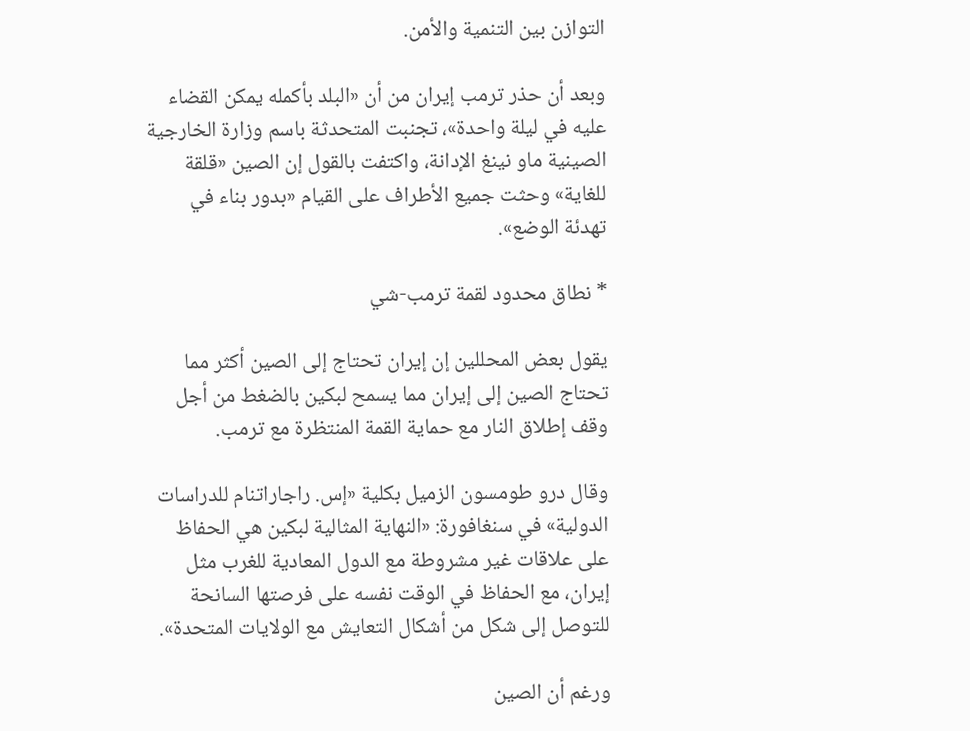التوازن بين التنمية والأمن.

وبعد أن حذر ترمب ‌إيران من أن «البلد بأكمله يمكن القضاء عليه في ليلة واحدة»، تجنبت المتحدثة ‌باسم وزارة الخارجية الصينية ماو نينغ الإدانة، واكتفت بالقول إن الصين «قلقة للغاية» وحثت جميع الأطراف على القيام «بدور بناء في تهدئة الوضع».

* نطاق محدود لقمة ترمب-شي

يقول بعض ‌المحللين إن إيران تحتاج إلى الصين أكثر مما تحتاج الصين إلى إيران مما يسمح لبكين بالضغط من أجل وقف إطلاق النار مع حماية القمة المنتظرة مع ترمب.

وقال درو طومسون الزميل بكلية «إس. راجاراتنام للدراسات الدولية» في سنغافورة: «النهاية المثالية لبكين هي الحفاظ على علاقات غير مشروطة مع الدول المعادية للغرب مثل إيران، مع الحفاظ في الوقت نفسه على فرصتها السانحة للتوصل إلى شكل من أشكال التعايش مع الولايات المتحدة».

ورغم أن الصين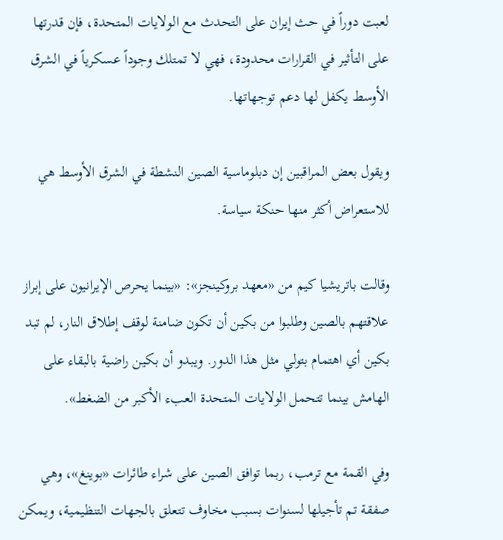لعبت دوراً في حث إيران على التحدث مع الولايات المتحدة، فإن قدرتها على التأثير في القرارات محدودة، فهي لا تمتلك وجوداً عسكرياً في الشرق الأوسط يكفل لها دعم توجهاتها.

ويقول بعض المراقبين إن دبلوماسية الصين النشطة في الشرق الأوسط هي للاستعراض أكثر منها حنكة سياسة.

وقالت باتريشيا كيم من «معهد بروكينجز»: «بينما يحرص الإيرانيون على إبراز علاقتهم بالصين وطلبوا من بكين أن تكون ضامنة لوقف إطلاق النار، لم تبد بكين أي اهتمام بتولي مثل هذا الدور. ويبدو أن بكين راضية بالبقاء على الهامش بينما تتحمل الولايات المتحدة العبء الأكبر من الضغط».

وفي القمة مع ترمب، ربما توافق الصين على شراء طائرات «بوينغ»، وهي صفقة تم تأجيلها لسنوات بسبب مخاوف تتعلق بالجهات التنظيمية، ويمكن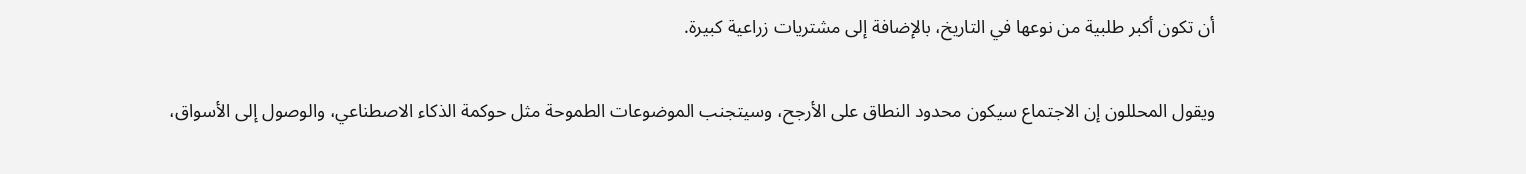أن تكون أكبر طلبية من نوعها في التاريخ، بالإضافة إلى مشتريات زراعية كبيرة.

ويقول المحللون إن الاجتماع سيكون محدود النطاق على الأرجح، وسيتجنب الموضوعات الطموحة مثل حوكمة الذكاء الاصطناعي، والوصول إلى الأسواق،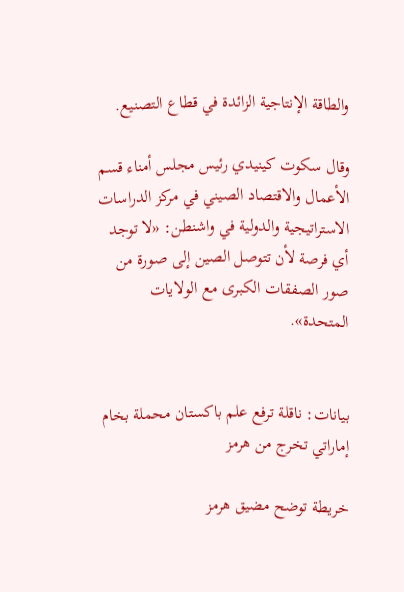والطاقة الإنتاجية الزائدة في قطاع التصنيع.

وقال سكوت كينيدي رئيس مجلس أمناء قسم الأعمال والاقتصاد الصيني في مركز الدراسات الاستراتيجية والدولية في واشنطن: «لا توجد أي فرصة لأن تتوصل الصين إلى صورة من صور الصفقات الكبرى مع الولايات المتحدة».


بيانات: ناقلة ترفع علم باكستان محملة بخام إماراتي تخرج من هرمز

خريطة توضح مضيق هرمز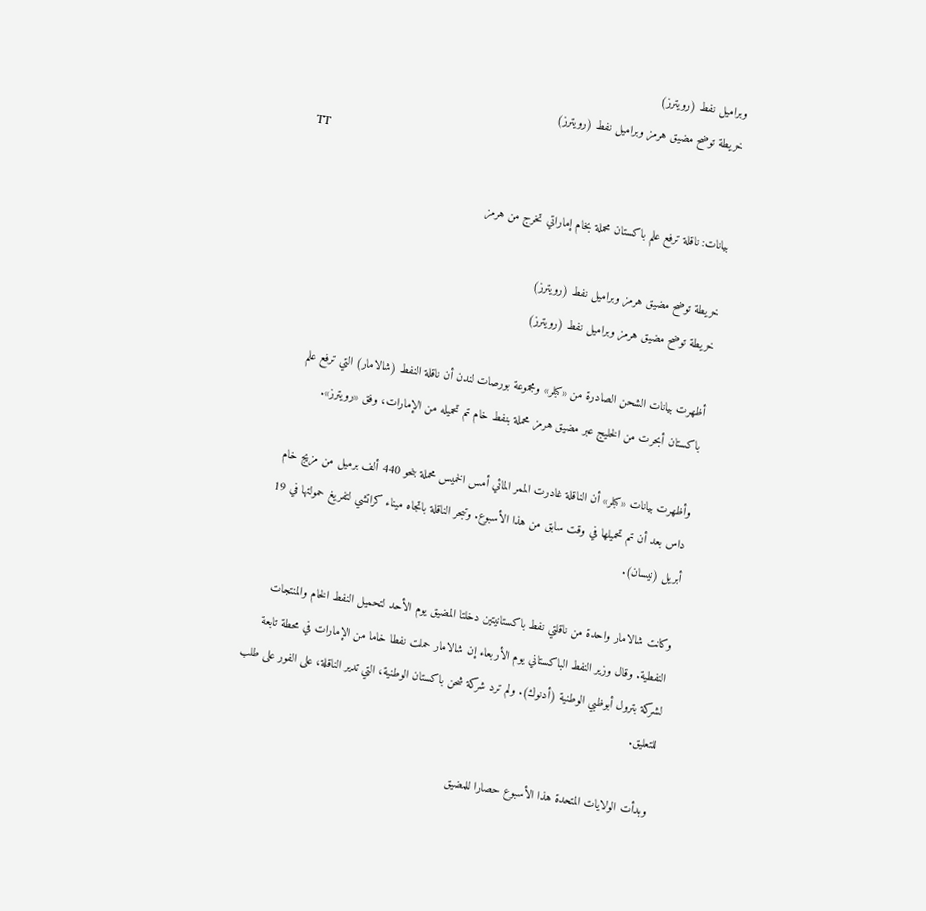وبراميل نفط (رويترز)
خريطة توضح مضيق هرمز وبراميل نفط (رويترز)
TT

بيانات: ناقلة ترفع علم باكستان محملة بخام إماراتي تخرج من هرمز

خريطة توضح مضيق هرمز وبراميل نفط (رويترز)
خريطة توضح مضيق هرمز وبراميل نفط (رويترز)

أظهرت بيانات الشحن الصادرة من «كبلر» ومجموعة بورصات لندن أن ناقلة النفط (شالامار) التي ترفع علم باكستان أبحرت من الخليج عبر مضيق هرمز محملة بنفط خام تم تحميله من الإمارات، وفق «رويترز».

وأظهرت بيانات «كبلر» أن الناقلة غادرت الممر المائي أمس الخميس محملة بنحو 440 ألف ‌برميل من ‌مزيج خام داس بعد ‌أن تم تحميلها في وقت سابق من هذا الأسبوع. وتبحر الناقلة باتجاه ميناء كراتشي لتفريغ حمولتها في 19 أبريل (نيسان).

وكانت شالامار واحدة من ناقلتي نفط باكستانيتين دخلتا المضيق يوم الأحد لتحميل النفط الخام والمنتجات النفطية. وقال وزير ‌النفط الباكستاني يوم الأربعاء إن شالامار حملت ‌نفطا خاما من الإمارات في محطة ‌تابعة لشركة بترول أبوظبي الوطنية (أدنوك). ولم ترد شركة شحن باكستان الوطنية، التي تدير الناقلة، على الفور على طلب للتعليق.

وبدأت ‌الولايات المتحدة هذا الأسبوع حصارا للمضيق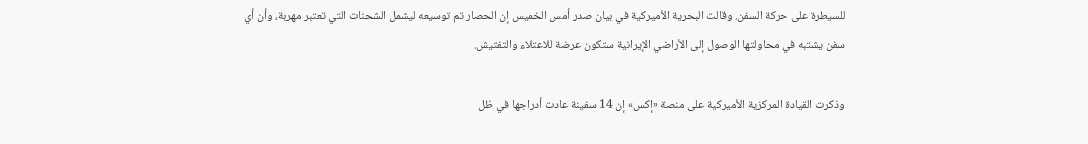للسيطرة على حركة السفن. وقالت البحرية الأميركية في بيان صدر أمس الخميس إن الحصار تم توسيعه ليشمل الشحنات التي تعتبر مهربة، وأن أي سفن يشتبه في محاولتها الوصول إلى الأراضي الإيرانية ستكون عرضة للاعتلاء والتفتيش.

وذكرت القيادة المركزية الأميركية على منصة «إكس» إن 14 سفينة عادت أدراجها في ظل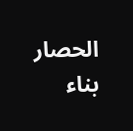الحصار بناء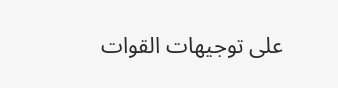على توجيهات القوات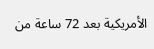الأمريكية بعد 72 ساعة من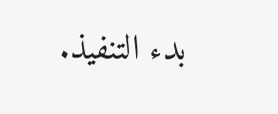بدء التنفيذ.